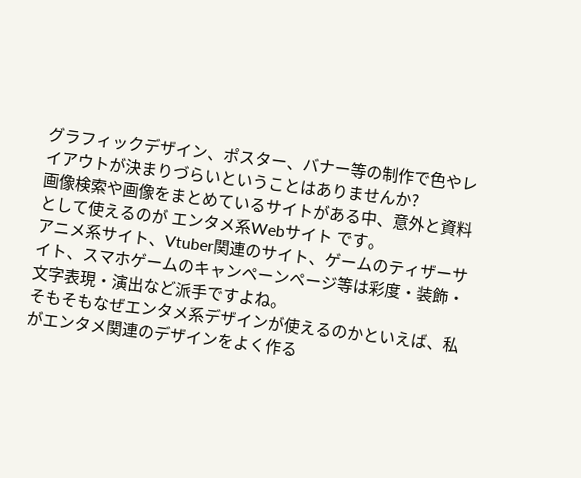グラフィックデザイン、ポスター、バナー等の制作で色やレイアウトが決まりづらいということはありませんか?
画像検索や画像をまとめているサイトがある中、意外と資料として使えるのが エンタメ系Webサイト です。
アニメ系サイト、Vtuber関連のサイト、ゲームのティザーサイト、スマホゲームのキャンペーンページ等は彩度・装飾・文字表現・演出など派手ですよね。
そもそもなぜエンタメ系デザインが使えるのかといえば、私がエンタメ関連のデザインをよく作る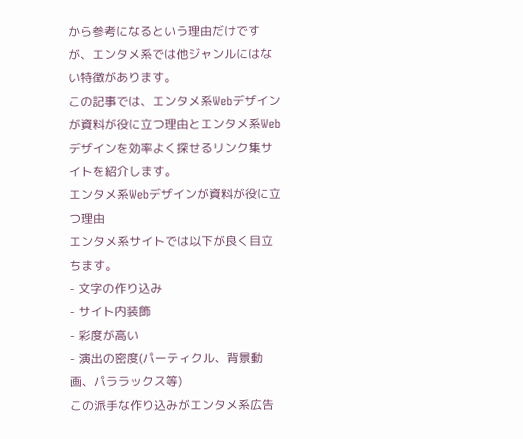から参考になるという理由だけですが、エンタメ系では他ジャンルにはない特徴があります。
この記事では、エンタメ系Webデザインが資料が役に立つ理由とエンタメ系Webデザインを効率よく探せるリンク集サイトを紹介します。
エンタメ系Webデザインが資料が役に立つ理由
エンタメ系サイトでは以下が良く目立ちます。
- 文字の作り込み
- サイト内装飾
- 彩度が高い
- 演出の密度(パーティクル、背景動画、パララックス等)
この派手な作り込みがエンタメ系広告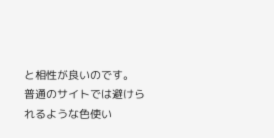と相性が良いのです。
普通のサイトでは避けられるような色使い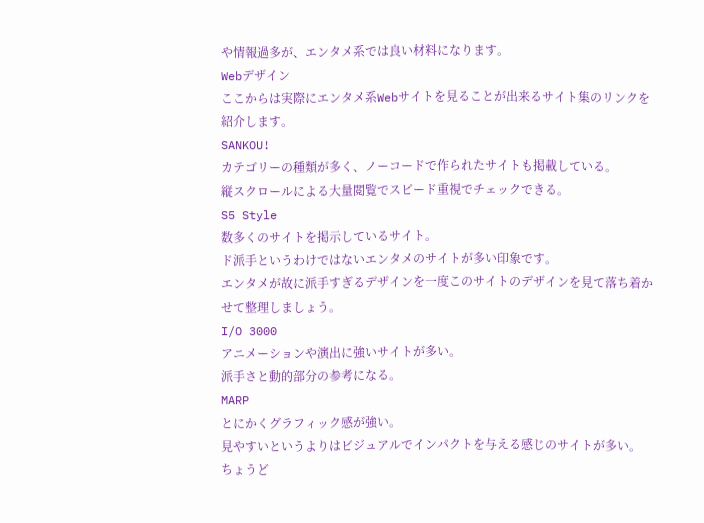や情報過多が、エンタメ系では良い材料になります。
Webデザイン
ここからは実際にエンタメ系Webサイトを見ることが出来るサイト集のリンクを紹介します。
SANKOU!
カテゴリーの種類が多く、ノーコードで作られたサイトも掲載している。
縦スクロールによる大量閲覧でスピード重視でチェックできる。
S5 Style
数多くのサイトを掲示しているサイト。
ド派手というわけではないエンタメのサイトが多い印象です。
エンタメが故に派手すぎるデザインを一度このサイトのデザインを見て落ち着かせて整理しましょう。
I/O 3000
アニメーションや演出に強いサイトが多い。
派手さと動的部分の参考になる。
MARP
とにかくグラフィック感が強い。
見やすいというよりはビジュアルでインパクトを与える感じのサイトが多い。
ちょうど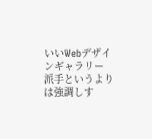いいWebデザインギャラリー
派手というよりは強調しす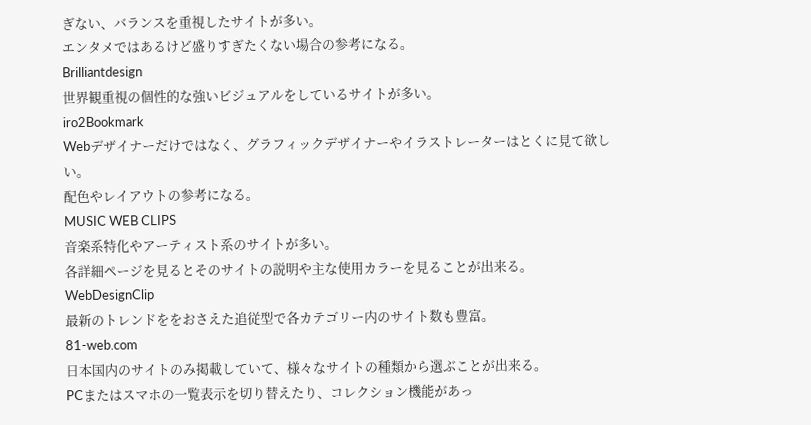ぎない、バランスを重視したサイトが多い。
エンタメではあるけど盛りすぎたくない場合の参考になる。
Brilliantdesign
世界観重視の個性的な強いビジュアルをしているサイトが多い。
iro2Bookmark
Webデザイナーだけではなく、グラフィックデザイナーやイラストレーターはとくに見て欲しい。
配色やレイアウトの参考になる。
MUSIC WEB CLIPS
音楽系特化やアーティスト系のサイトが多い。
各詳細ページを見るとそのサイトの説明や主な使用カラーを見ることが出来る。
WebDesignClip
最新のトレンドををおさえた追従型で各カテゴリー内のサイト数も豊富。
81-web.com
日本国内のサイトのみ掲載していて、様々なサイトの種類から選ぶことが出来る。
PCまたはスマホの一覧表示を切り替えたり、コレクション機能があっ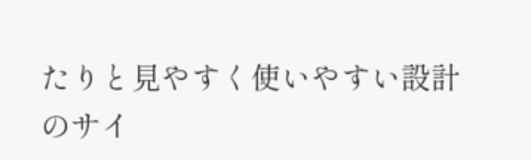たりと見やすく使いやすい設計のサイ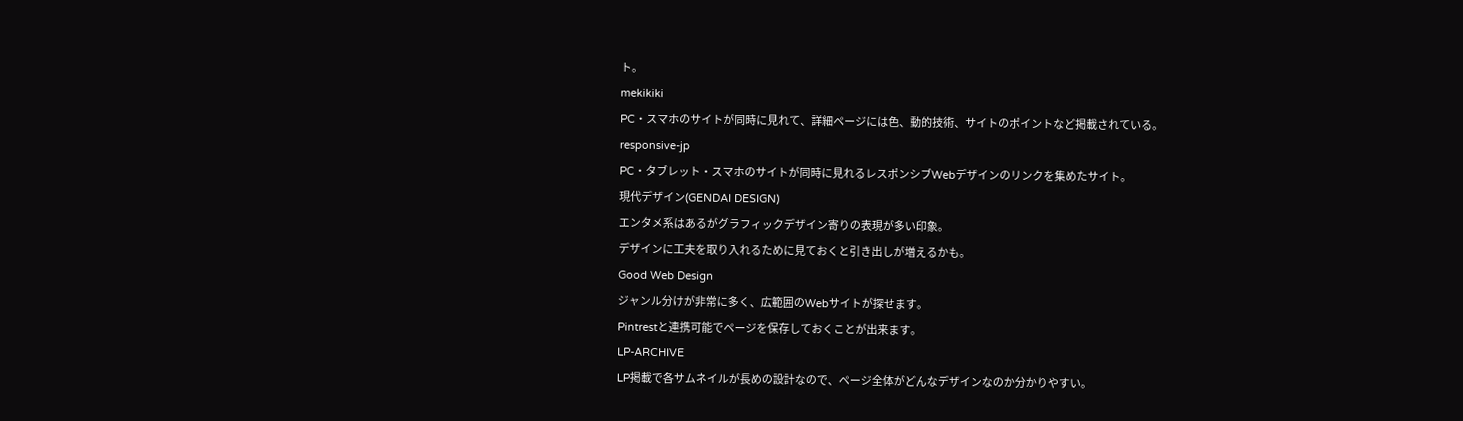ト。
mekikiki
PC・スマホのサイトが同時に見れて、詳細ページには色、動的技術、サイトのポイントなど掲載されている。
responsive-jp
PC・タブレット・スマホのサイトが同時に見れるレスポンシブWebデザインのリンクを集めたサイト。
現代デザイン(GENDAI DESIGN)
エンタメ系はあるがグラフィックデザイン寄りの表現が多い印象。
デザインに工夫を取り入れるために見ておくと引き出しが増えるかも。
Good Web Design
ジャンル分けが非常に多く、広範囲のWebサイトが探せます。
Pintrestと連携可能でページを保存しておくことが出来ます。
LP-ARCHIVE
LP掲載で各サムネイルが長めの設計なので、ページ全体がどんなデザインなのか分かりやすい。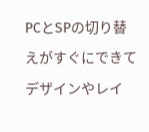PCとSPの切り替えがすぐにできてデザインやレイ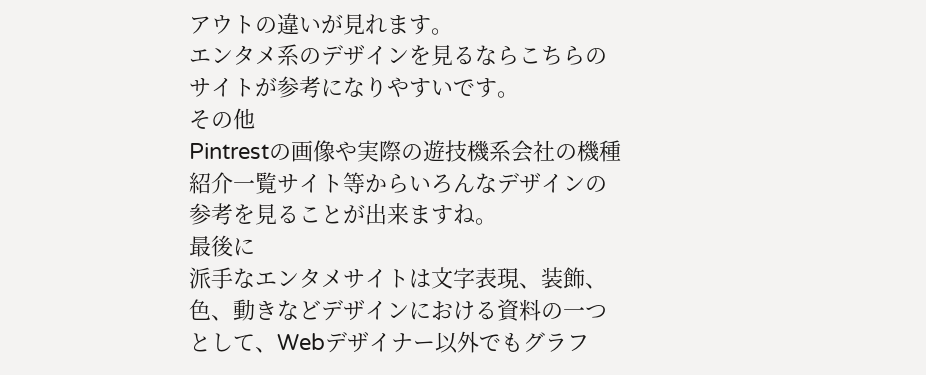アウトの違いが見れます。
エンタメ系のデザインを見るならこちらのサイトが参考になりやすいです。
その他
Pintrestの画像や実際の遊技機系会社の機種紹介一覧サイト等からいろんなデザインの参考を見ることが出来ますね。
最後に
派手なエンタメサイトは文字表現、装飾、色、動きなどデザインにおける資料の一つとして、Webデザイナー以外でもグラフ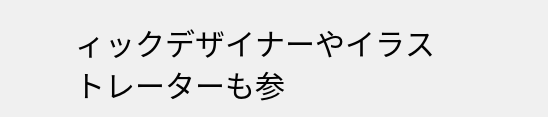ィックデザイナーやイラストレーターも参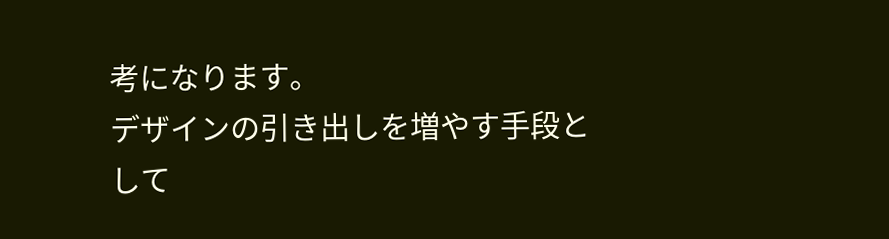考になります。
デザインの引き出しを増やす手段として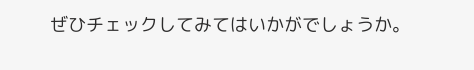ぜひチェックしてみてはいかがでしょうか。